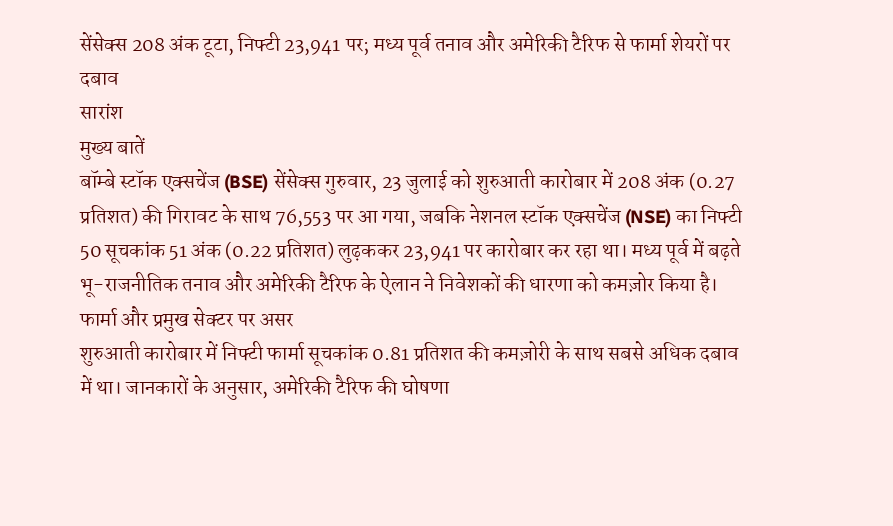सेंसेक्स 208 अंक टूटा, निफ्टी 23,941 पर; मध्य पूर्व तनाव और अमेरिकी टैरिफ से फार्मा शेयरों पर दबाव
सारांश
मुख्य बातें
बॉम्बे स्टॉक एक्सचेंज (BSE) सेंसेक्स गुरुवार, 23 जुलाई को शुरुआती कारोबार में 208 अंक (0.27 प्रतिशत) की गिरावट के साथ 76,553 पर आ गया, जबकि नेशनल स्टॉक एक्सचेंज (NSE) का निफ्टी 50 सूचकांक 51 अंक (0.22 प्रतिशत) लुढ़ककर 23,941 पर कारोबार कर रहा था। मध्य पूर्व में बढ़ते भू-राजनीतिक तनाव और अमेरिकी टैरिफ के ऐलान ने निवेशकों की धारणा को कमज़ोर किया है।
फार्मा और प्रमुख सेक्टर पर असर
शुरुआती कारोबार में निफ्टी फार्मा सूचकांक 0.81 प्रतिशत की कमज़ोरी के साथ सबसे अधिक दबाव में था। जानकारों के अनुसार, अमेरिकी टैरिफ की घोषणा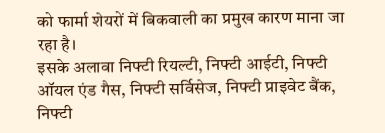को फार्मा शेयरों में बिकवाली का प्रमुख कारण माना जा रहा है।
इसके अलावा निफ्टी रियल्टी, निफ्टी आईटी, निफ्टी ऑयल एंड गैस, निफ्टी सर्विसेज, निफ्टी प्राइवेट बैंक, निफ्टी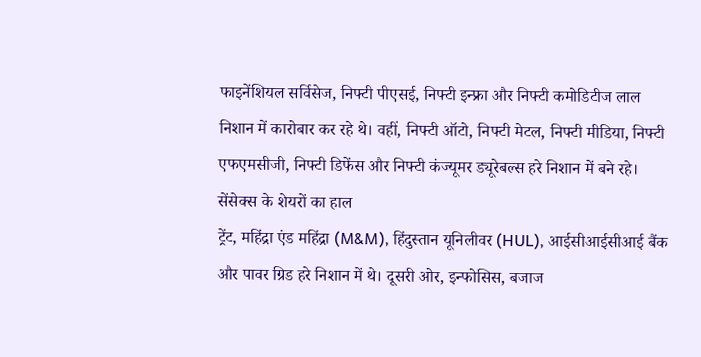फाइनेंशियल सर्विसेज, निफ्टी पीएसई, निफ्टी इन्फ्रा और निफ्टी कमोडिटीज लाल निशान में कारोबार कर रहे थे। वहीं, निफ्टी ऑटो, निफ्टी मेटल, निफ्टी मीडिया, निफ्टी एफएमसीजी, निफ्टी डिफेंस और निफ्टी कंज्यूमर ड्यूरेबल्स हरे निशान में बने रहे।
सेंसेक्स के शेयरों का हाल
ट्रेंट, महिंद्रा एंड महिंद्रा (M&M), हिंदुस्तान यूनिलीवर (HUL), आईसीआईसीआई बैंक और पावर ग्रिड हरे निशान में थे। दूसरी ओर, इन्फोसिस, बजाज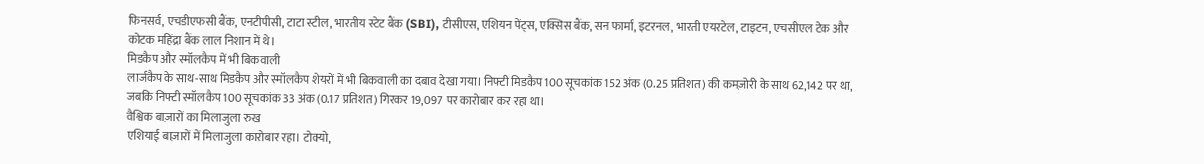फिनसर्व, एचडीएफसी बैंक, एनटीपीसी, टाटा स्टील, भारतीय स्टेट बैंक (SBI), टीसीएस, एशियन पेंट्स, एक्सिस बैंक, सन फार्मा, इटरनल, भारती एयरटेल, टाइटन, एचसीएल टेक और कोटक महिंद्रा बैंक लाल निशान में थे।
मिडकैप और स्मॉलकैप में भी बिकवाली
लार्जकैप के साथ-साथ मिडकैप और स्मॉलकैप शेयरों में भी बिकवाली का दबाव देखा गया। निफ्टी मिडकैप 100 सूचकांक 152 अंक (0.25 प्रतिशत) की कमज़ोरी के साथ 62,142 पर था, जबकि निफ्टी स्मॉलकैप 100 सूचकांक 33 अंक (0.17 प्रतिशत) गिरकर 19,097 पर कारोबार कर रहा था।
वैश्विक बाज़ारों का मिलाजुला रुख
एशियाई बाज़ारों में मिलाजुला कारोबार रहा। टोक्यो,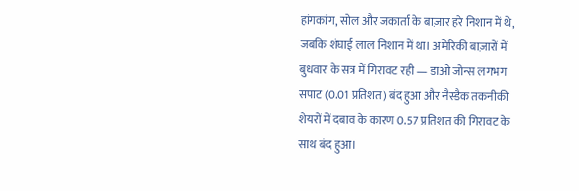हांगकांग, सोल और जकार्ता के बाज़ार हरे निशान में थे, जबकि शंघाई लाल निशान में था। अमेरिकी बाज़ारों में बुधवार के सत्र में गिरावट रही — डाओ जोन्स लगभग सपाट (0.01 प्रतिशत) बंद हुआ और नैस्डैक तकनीकी शेयरों में दबाव के कारण 0.57 प्रतिशत की गिरावट के साथ बंद हुआ।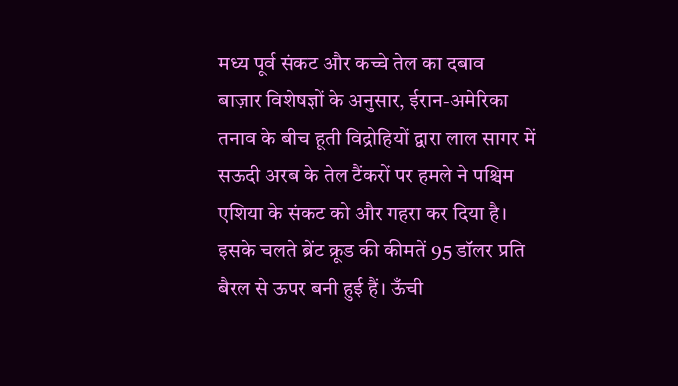मध्य पूर्व संकट और कच्चे तेल का दबाव
बाज़ार विशेषज्ञों के अनुसार, ईरान-अमेरिका तनाव के बीच हूती विद्रोहियों द्वारा लाल सागर में सऊदी अरब के तेल टैंकरों पर हमले ने पश्चिम एशिया के संकट को और गहरा कर दिया है। इसके चलते ब्रेंट क्रूड की कीमतें 95 डॉलर प्रति बैरल से ऊपर बनी हुई हैं। ऊँची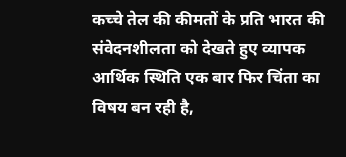कच्चे तेल की कीमतों के प्रति भारत की संवेदनशीलता को देखते हुए व्यापक आर्थिक स्थिति एक बार फिर चिंता का विषय बन रही है,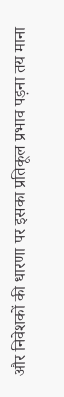और निवेशकों की धारणा पर इसका प्रतिकूल प्रभाव पड़ना तय माना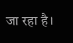जा रहा है।